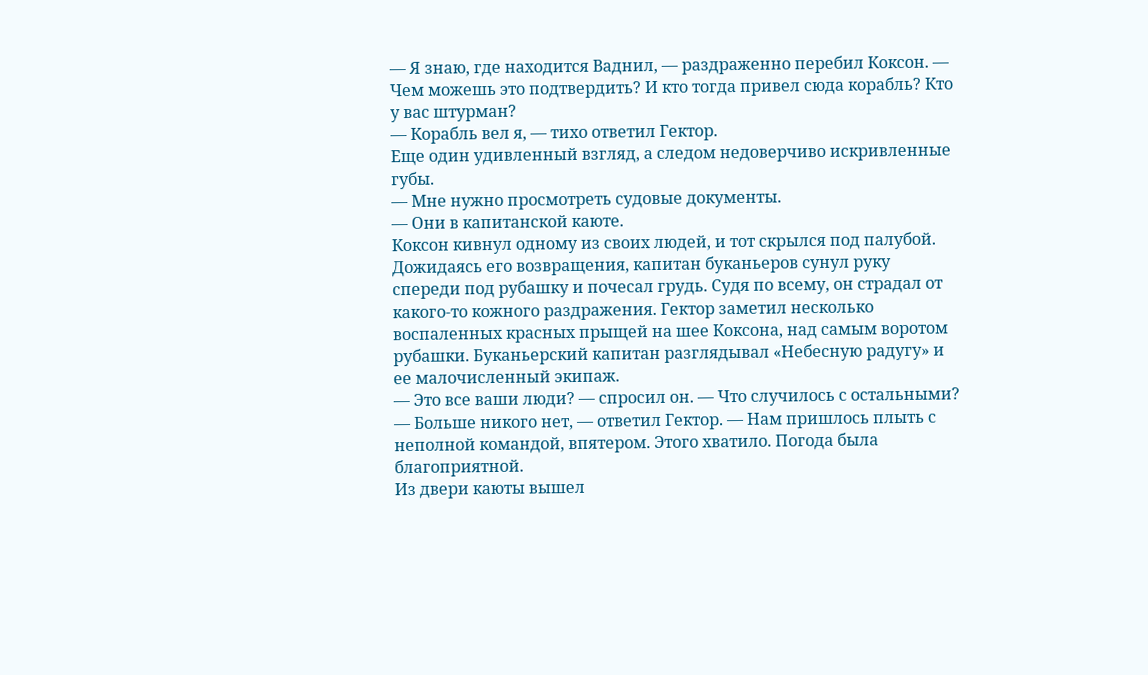— Я знаю, где находится Ваднил, — раздраженно перебил Коксон. — Чем можешь это подтвердить? И кто тогда привел сюда корабль? Кто у вас штурман?
— Корабль вел я, — тихо ответил Гектор.
Еще один удивленный взгляд, а следом недоверчиво искривленные губы.
— Мне нужно просмотреть судовые документы.
— Они в капитанской каюте.
Коксон кивнул одному из своих людей, и тот скрылся под палубой. Дожидаясь его возвращения, капитан буканьеров сунул руку спереди под рубашку и почесал грудь. Судя по всему, он страдал от какого-то кожного раздражения. Гектор заметил несколько воспаленных красных прыщей на шее Коксона, над самым воротом рубашки. Буканьерский капитан разглядывал «Небесную радугу» и ее малочисленный экипаж.
— Это все ваши люди? — спросил он. — Что случилось с остальными?
— Больше никого нет, — ответил Гектор. — Нам пришлось плыть с неполной командой, впятером. Этого хватило. Погода была благоприятной.
Из двери каюты вышел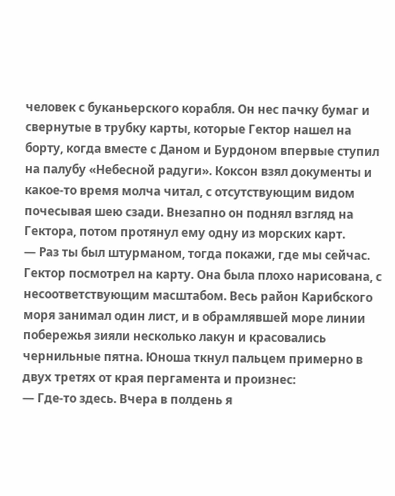человек с буканьерского корабля. Он нес пачку бумаг и свернутые в трубку карты, которые Гектор нашел на борту, когда вместе с Даном и Бурдоном впервые ступил на палубу «Небесной радуги». Коксон взял документы и какое-то время молча читал, с отсутствующим видом почесывая шею сзади. Внезапно он поднял взгляд на Гектора, потом протянул ему одну из морских карт.
— Раз ты был штурманом, тогда покажи, где мы сейчас.
Гектор посмотрел на карту. Она была плохо нарисована, с несоответствующим масштабом. Весь район Карибского моря занимал один лист, и в обрамлявшей море линии побережья зияли несколько лакун и красовались чернильные пятна. Юноша ткнул пальцем примерно в двух третях от края пергамента и произнес:
— Где-то здесь. Вчера в полдень я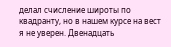делал счисление широты по квадранту, но в нашем курсе на вест я не уверен. Двенадцать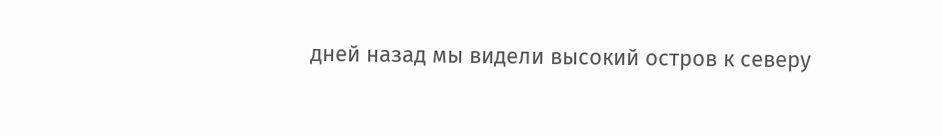дней назад мы видели высокий остров к северу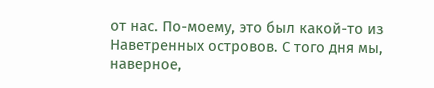от нас. По-моему, это был какой-то из Наветренных островов. С того дня мы, наверное,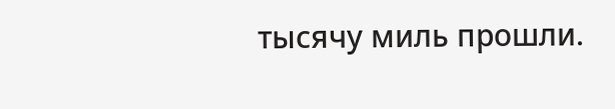тысячу миль прошли.